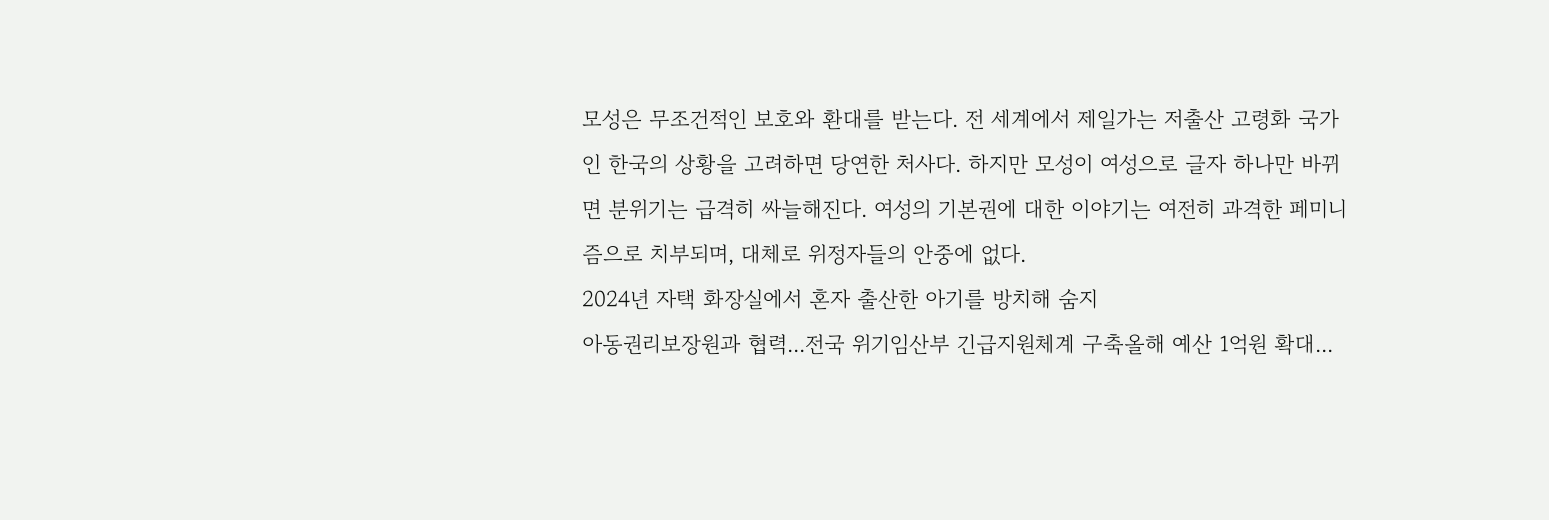모성은 무조건적인 보호와 환대를 받는다. 전 세계에서 제일가는 저출산 고령화 국가인 한국의 상황을 고려하면 당연한 처사다. 하지만 모성이 여성으로 글자 하나만 바뀌면 분위기는 급격히 싸늘해진다. 여성의 기본권에 대한 이야기는 여전히 과격한 페미니즘으로 치부되며, 대체로 위정자들의 안중에 없다.
2024년 자택 화장실에서 혼자 출산한 아기를 방치해 숨지
아동권리보장원과 협력...전국 위기임산부 긴급지원체계 구축올해 예산 1억원 확대...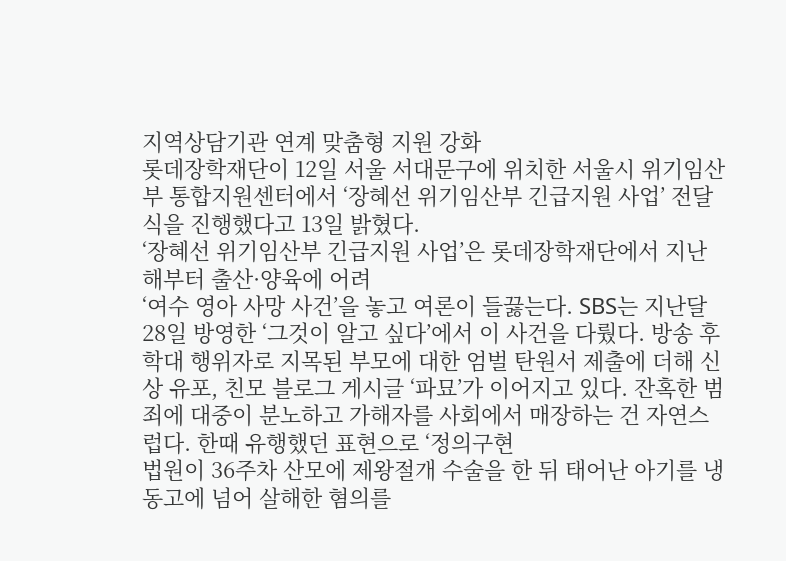지역상담기관 연계 맞춤형 지원 강화
롯데장학재단이 12일 서울 서대문구에 위치한 서울시 위기임산부 통합지원센터에서 ‘장혜선 위기임산부 긴급지원 사업’ 전달식을 진행했다고 13일 밝혔다.
‘장혜선 위기임산부 긴급지원 사업’은 롯데장학재단에서 지난해부터 출산·양육에 어려
‘여수 영아 사망 사건’을 놓고 여론이 들끓는다. SBS는 지난달 28일 방영한 ‘그것이 알고 싶다’에서 이 사건을 다뤘다. 방송 후 학대 행위자로 지목된 부모에 대한 엄벌 탄원서 제출에 더해 신상 유포, 친모 블로그 게시글 ‘파묘’가 이어지고 있다. 잔혹한 범죄에 대중이 분노하고 가해자를 사회에서 매장하는 건 자연스럽다. 한때 유행했던 표현으로 ‘정의구현
법원이 36주차 산모에 제왕절개 수술을 한 뒤 태어난 아기를 냉동고에 넘어 살해한 혐의를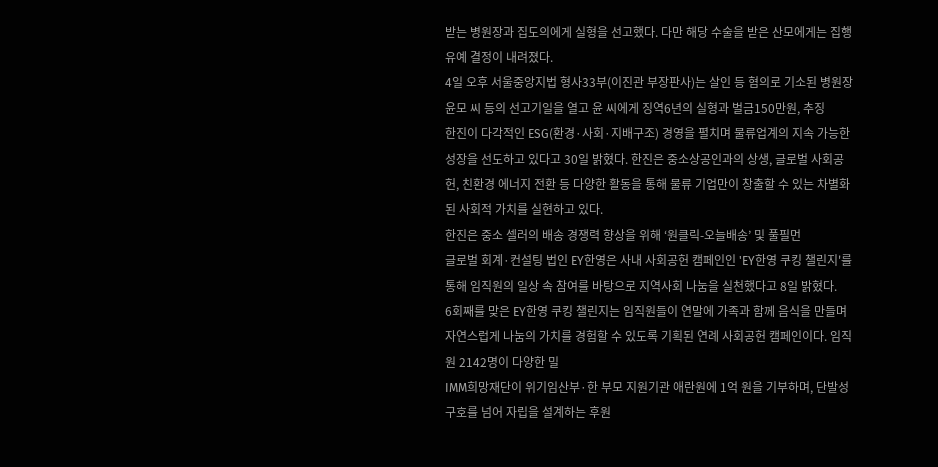받는 병원장과 집도의에게 실형을 선고했다. 다만 해당 수술을 받은 산모에게는 집행유예 결정이 내려졌다.
4일 오후 서울중앙지법 형사33부(이진관 부장판사)는 살인 등 혐의로 기소된 병원장 윤모 씨 등의 선고기일을 열고 윤 씨에게 징역6년의 실형과 벌금150만원, 추징
한진이 다각적인 ESG(환경·사회·지배구조) 경영을 펼치며 물류업계의 지속 가능한 성장을 선도하고 있다고 30일 밝혔다. 한진은 중소상공인과의 상생, 글로벌 사회공헌, 친환경 에너지 전환 등 다양한 활동을 통해 물류 기업만이 창출할 수 있는 차별화된 사회적 가치를 실현하고 있다.
한진은 중소 셀러의 배송 경쟁력 향상을 위해 ‘원클릭-오늘배송’ 및 풀필먼
글로벌 회계·컨설팅 법인 EY한영은 사내 사회공헌 캠페인인 'EY한영 쿠킹 챌린지'를 통해 임직원의 일상 속 참여를 바탕으로 지역사회 나눔을 실천했다고 8일 밝혔다.
6회째를 맞은 EY한영 쿠킹 챌린지는 임직원들이 연말에 가족과 함께 음식을 만들며 자연스럽게 나눔의 가치를 경험할 수 있도록 기획된 연례 사회공헌 캠페인이다. 임직원 2142명이 다양한 밀
IMM희망재단이 위기임산부·한 부모 지원기관 애란원에 1억 원을 기부하며, 단발성 구호를 넘어 자립을 설계하는 후원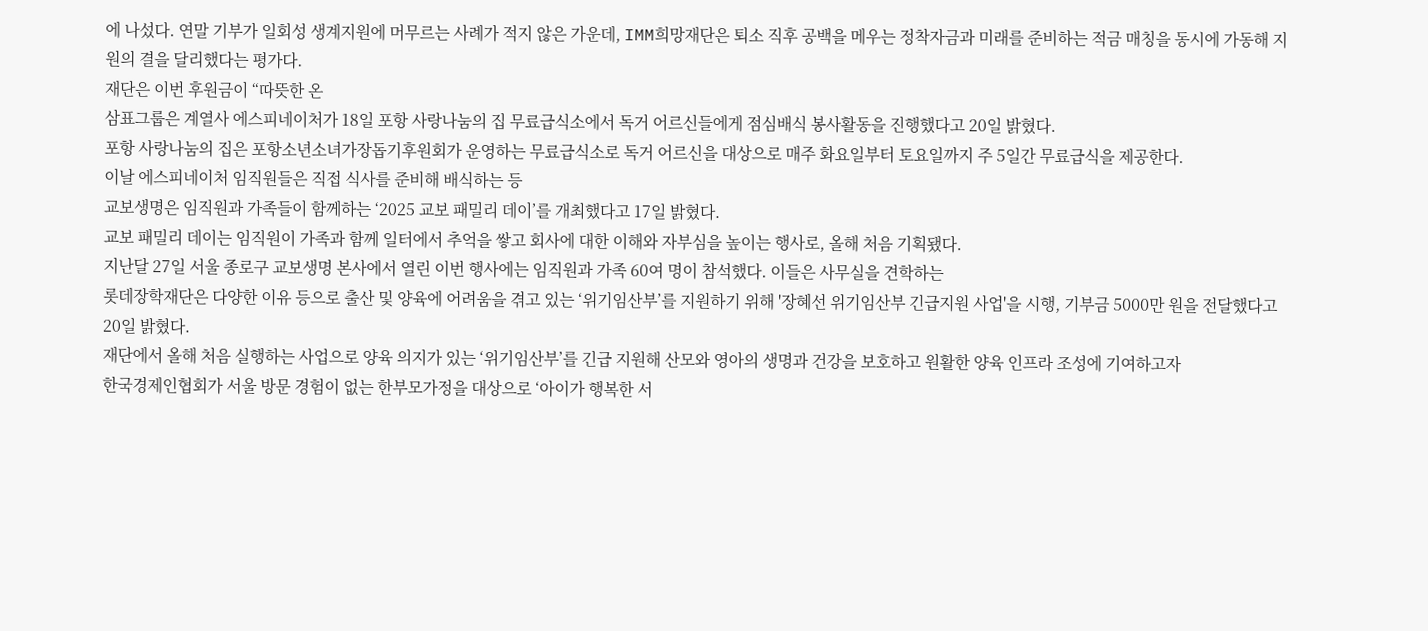에 나섰다. 연말 기부가 일회성 생계지원에 머무르는 사례가 적지 않은 가운데, IMM희망재단은 퇴소 직후 공백을 메우는 정착자금과 미래를 준비하는 적금 매칭을 동시에 가동해 지원의 결을 달리했다는 평가다.
재단은 이번 후원금이 “따뜻한 온
삼표그룹은 계열사 에스피네이처가 18일 포항 사랑나눔의 집 무료급식소에서 독거 어르신들에게 점심배식 봉사활동을 진행했다고 20일 밝혔다.
포항 사랑나눔의 집은 포항소년소녀가장돕기후원회가 운영하는 무료급식소로 독거 어르신을 대상으로 매주 화요일부터 토요일까지 주 5일간 무료급식을 제공한다.
이날 에스피네이처 임직원들은 직접 식사를 준비해 배식하는 등
교보생명은 임직원과 가족들이 함께하는 ‘2025 교보 패밀리 데이’를 개최했다고 17일 밝혔다.
교보 패밀리 데이는 임직원이 가족과 함께 일터에서 추억을 쌓고 회사에 대한 이해와 자부심을 높이는 행사로, 올해 처음 기획됐다.
지난달 27일 서울 종로구 교보생명 본사에서 열린 이번 행사에는 임직원과 가족 60여 명이 참석했다. 이들은 사무실을 견학하는
롯데장학재단은 다양한 이유 등으로 출산 및 양육에 어려움을 겪고 있는 ‘위기임산부’를 지원하기 위해 '장혜선 위기임산부 긴급지원 사업'을 시행, 기부금 5000만 원을 전달했다고 20일 밝혔다.
재단에서 올해 처음 실행하는 사업으로 양육 의지가 있는 ‘위기임산부’를 긴급 지원해 산모와 영아의 생명과 건강을 보호하고 원활한 양육 인프라 조성에 기여하고자
한국경제인협회가 서울 방문 경험이 없는 한부모가정을 대상으로 ‘아이가 행복한 서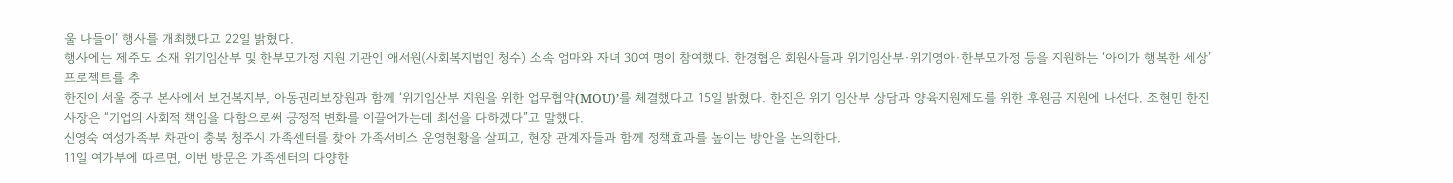울 나들이’ 행사를 개최했다고 22일 밝혔다.
행사에는 제주도 소재 위기임산부 및 한부모가정 지원 기관인 애서원(사회복지법인 청수) 소속 엄마와 자녀 30여 명이 참여했다. 한경협은 회원사들과 위기임산부·위기영아·한부모가정 등을 지원하는 ‘아이가 행복한 세상’ 프로젝트를 추
한진이 서울 중구 본사에서 보건복지부, 아동권리보장원과 함께 ‘위기임산부 지원을 위한 업무협약(MOU)’를 체결했다고 15일 밝혔다. 한진은 위기 임산부 상담과 양육지원제도를 위한 후원금 지원에 나선다. 조현민 한진 사장은 “기업의 사회적 책임을 다함으로써 긍정적 변화를 이끌어가는데 최선을 다하겠다”고 말했다.
신영숙 여성가족부 차관이 충북 청주시 가족센터를 찾아 가족서비스 운영현황을 살피고, 현장 관계자들과 함께 정책효과를 높이는 방안을 논의한다.
11일 여가부에 따르면, 이번 방문은 가족센터의 다양한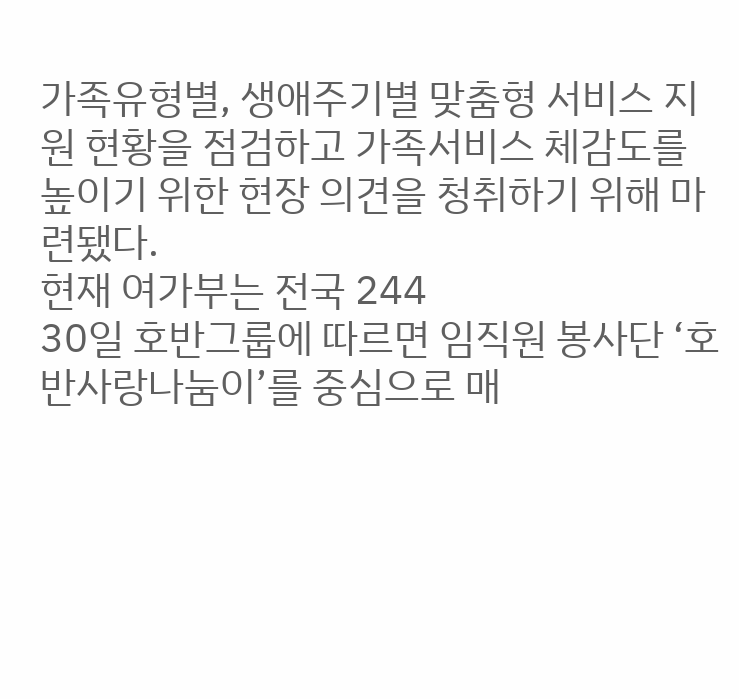가족유형별, 생애주기별 맞춤형 서비스 지원 현황을 점검하고 가족서비스 체감도를 높이기 위한 현장 의견을 청취하기 위해 마련됐다.
현재 여가부는 전국 244
30일 호반그룹에 따르면 임직원 봉사단 ‘호반사랑나눔이’를 중심으로 매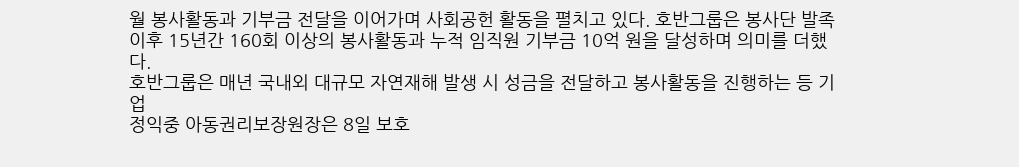월 봉사활동과 기부금 전달을 이어가며 사회공헌 활동을 펼치고 있다. 호반그룹은 봉사단 발족 이후 15년간 160회 이상의 봉사활동과 누적 임직원 기부금 10억 원을 달성하며 의미를 더했다.
호반그룹은 매년 국내외 대규모 자연재해 발생 시 성금을 전달하고 봉사활동을 진행하는 등 기업
정익중 아동권리보장원장은 8일 보호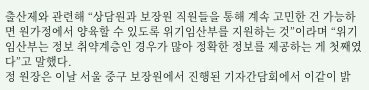출산제와 관련해 “상담원과 보장원 직원들을 통해 계속 고민한 건 가능하면 원가정에서 양육할 수 있도록 위기임산부를 지원하는 것”이라며 “위기임산부는 정보 취약계층인 경우가 많아 정확한 정보를 제공하는 게 첫째였다”고 말했다.
정 원장은 이날 서울 중구 보장원에서 진행된 기자간담회에서 이같이 밝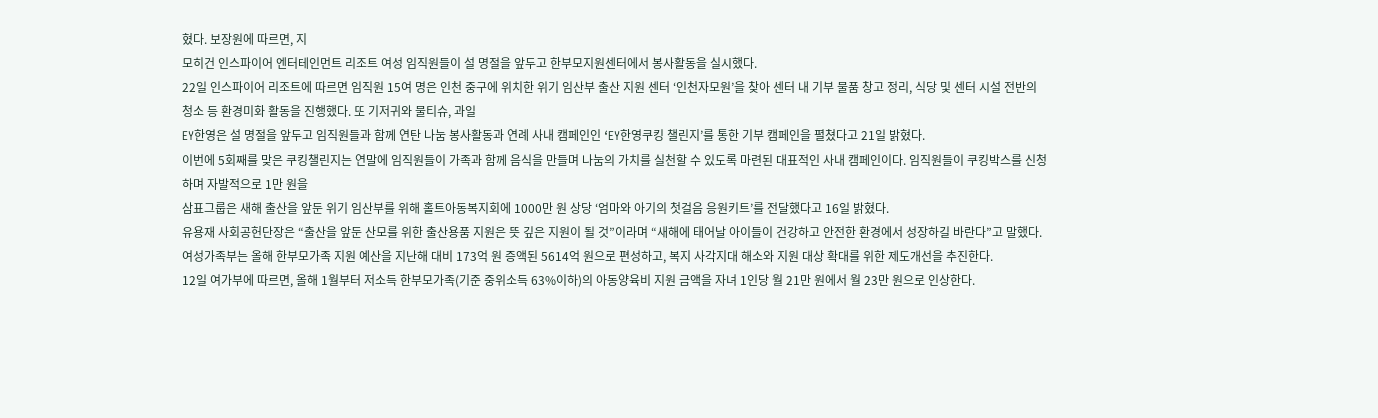혔다. 보장원에 따르면, 지
모히건 인스파이어 엔터테인먼트 리조트 여성 임직원들이 설 명절을 앞두고 한부모지원센터에서 봉사활동을 실시했다.
22일 인스파이어 리조트에 따르면 임직원 15여 명은 인천 중구에 위치한 위기 임산부 출산 지원 센터 ‘인천자모원’을 찾아 센터 내 기부 물품 창고 정리, 식당 및 센터 시설 전반의 청소 등 환경미화 활동을 진행했다. 또 기저귀와 물티슈, 과일
EY한영은 설 명절을 앞두고 임직원들과 함께 연탄 나눔 봉사활동과 연례 사내 캠페인인 ‘EY한영쿠킹 챌린지’를 통한 기부 캠페인을 펼쳤다고 21일 밝혔다.
이번에 5회째를 맞은 쿠킹챌린지는 연말에 임직원들이 가족과 함께 음식을 만들며 나눔의 가치를 실천할 수 있도록 마련된 대표적인 사내 캠페인이다. 임직원들이 쿠킹박스를 신청하며 자발적으로 1만 원을
삼표그룹은 새해 출산을 앞둔 위기 임산부를 위해 홀트아동복지회에 1000만 원 상당 ‘엄마와 아기의 첫걸음 응원키트’를 전달했다고 16일 밝혔다.
유용재 사회공헌단장은 “출산을 앞둔 산모를 위한 출산용품 지원은 뜻 깊은 지원이 될 것”이라며 “새해에 태어날 아이들이 건강하고 안전한 환경에서 성장하길 바란다”고 말했다.
여성가족부는 올해 한부모가족 지원 예산을 지난해 대비 173억 원 증액된 5614억 원으로 편성하고, 복지 사각지대 해소와 지원 대상 확대를 위한 제도개선을 추진한다.
12일 여가부에 따르면, 올해 1월부터 저소득 한부모가족(기준 중위소득 63%이하)의 아동양육비 지원 금액을 자녀 1인당 월 21만 원에서 월 23만 원으로 인상한다.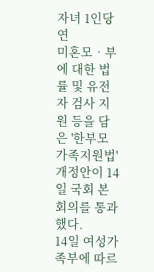자녀 1인당 연
미혼모‧부에 대한 법률 및 유전자 검사 지원 등을 담은 '한부모가족지원법' 개정안이 14일 국회 본회의를 통과했다.
14일 여성가족부에 따르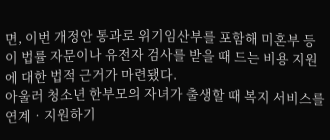면, 이번 개정안 통과로 위기임산부를 포함해 미혼부 등이 법률 자문이나 유전자 검사를 받을 때 드는 비용 지원에 대한 법적 근거가 마련됐다.
아울러 청소년 한부모의 자녀가 출생할 때 복지 서비스를 연계‧지원하기